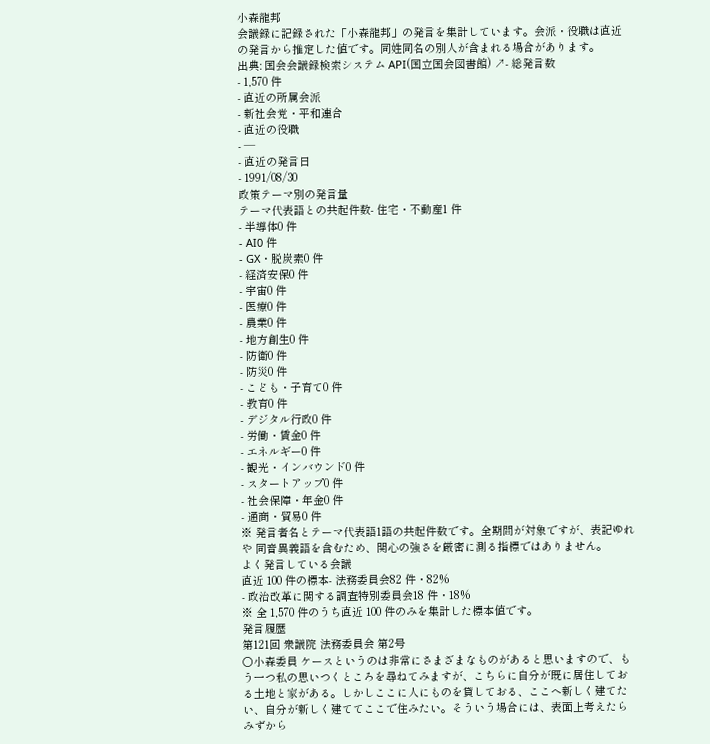小森龍邦
会議録に記録された「小森龍邦」の発言を集計しています。会派・役職は直近の発言から推定した値です。同姓同名の別人が含まれる場合があります。
出典: 国会会議録検索システム API(国立国会図書館) ↗- 総発言数
- 1,570 件
- 直近の所属会派
- 新社会党・平和連合
- 直近の役職
- —
- 直近の発言日
- 1991/08/30
政策テーマ別の発言量
テーマ代表語との共起件数- 住宅・不動産1 件
- 半導体0 件
- AI0 件
- GX・脱炭素0 件
- 経済安保0 件
- 宇宙0 件
- 医療0 件
- 農業0 件
- 地方創生0 件
- 防衛0 件
- 防災0 件
- こども・子育て0 件
- 教育0 件
- デジタル行政0 件
- 労働・賃金0 件
- エネルギー0 件
- 観光・インバウンド0 件
- スタートアップ0 件
- 社会保障・年金0 件
- 通商・貿易0 件
※ 発言者名とテーマ代表語1語の共起件数です。全期間が対象ですが、表記ゆれや 同音異義語を含むため、関心の強さを厳密に測る指標ではありません。
よく発言している会議
直近 100 件の標本- 法務委員会82 件・82%
- 政治改革に関する調査特別委員会18 件・18%
※ 全 1,570 件のうち直近 100 件のみを集計した標本値です。
発言履歴
第121回 衆議院 法務委員会 第2号
○小森委員 ケースというのは非常にさまざまなものがあると思いますので、もう一つ私の思いつくところを尋ねてみますが、こちらに自分が既に居住しておる土地と家がある。しかしここに人にものを貸しておる、ここへ新しく建てたい、自分が新しく建ててここで住みたい。そういう場合には、表面上考えたらみずから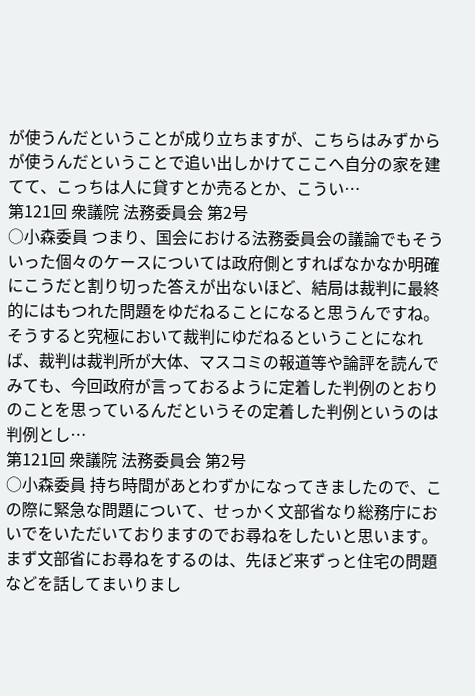が使うんだということが成り立ちますが、こちらはみずからが使うんだということで追い出しかけてここへ自分の家を建てて、こっちは人に貸すとか売るとか、こうい…
第121回 衆議院 法務委員会 第2号
○小森委員 つまり、国会における法務委員会の議論でもそういった個々のケースについては政府側とすればなかなか明確にこうだと割り切った答えが出ないほど、結局は裁判に最終的にはもつれた問題をゆだねることになると思うんですね。そうすると究極において裁判にゆだねるということになれば、裁判は裁判所が大体、マスコミの報道等や論評を読んでみても、今回政府が言っておるように定着した判例のとおりのことを思っているんだというその定着した判例というのは判例とし…
第121回 衆議院 法務委員会 第2号
○小森委員 持ち時間があとわずかになってきましたので、この際に緊急な問題について、せっかく文部省なり総務庁においでをいただいておりますのでお尋ねをしたいと思います。 まず文部省にお尋ねをするのは、先ほど来ずっと住宅の問題などを話してまいりまし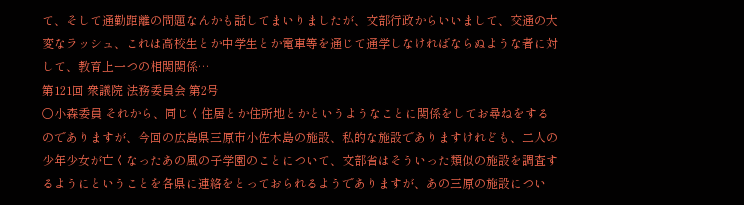て、そして通勤距離の問題なんかも話してまいりましたが、文部行政からいいまして、交通の大変なラッシュ、これは高校生とか中学生とか電車等を通じて通学しなければならぬような者に対して、教育上一つの相関関係…
第121回 衆議院 法務委員会 第2号
○小森委員 それから、同じく住居とか住所地とかというようなことに関係をしてお尋ねをするのでありますが、今回の広島県三原市小佐木島の施設、私的な施設でありますけれども、二人の少年少女が亡くなったあの風の子学園のことについて、文部省はそういった類似の施設を調査するようにということを各県に連絡をとっておられるようでありますが、あの三原の施設につい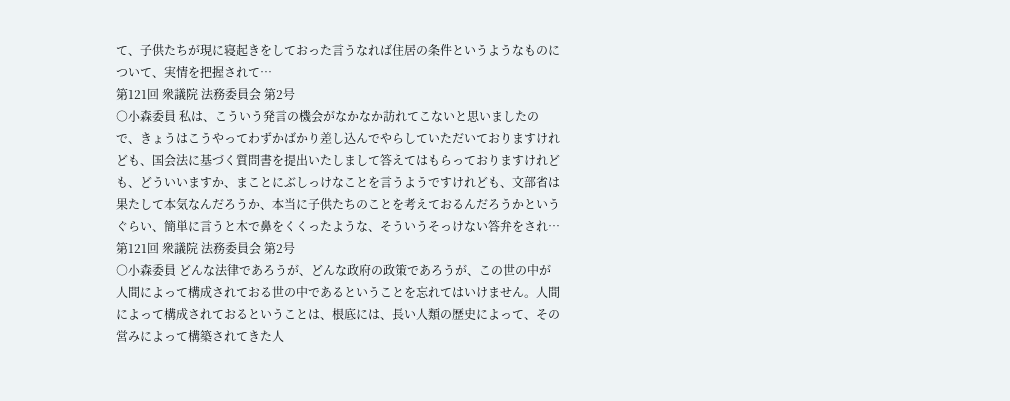て、子供たちが現に寝起きをしておった言うなれば住居の条件というようなものについて、実情を把握されて…
第121回 衆議院 法務委員会 第2号
○小森委員 私は、こういう発言の機会がなかなか訪れてこないと思いましたので、きょうはこうやってわずかばかり差し込んでやらしていただいておりますけれども、国会法に基づく質問書を提出いたしまして答えてはもらっておりますけれども、どういいますか、まことにぶしっけなことを言うようですけれども、文部省は果たして本気なんだろうか、本当に子供たちのことを考えておるんだろうかというぐらい、簡単に言うと木で鼻をくくったような、そういうそっけない答弁をされ…
第121回 衆議院 法務委員会 第2号
○小森委員 どんな法律であろうが、どんな政府の政策であろうが、この世の中が人間によって構成されておる世の中であるということを忘れてはいけません。人間によって構成されておるということは、根底には、長い人類の歴史によって、その営みによって構築されてきた人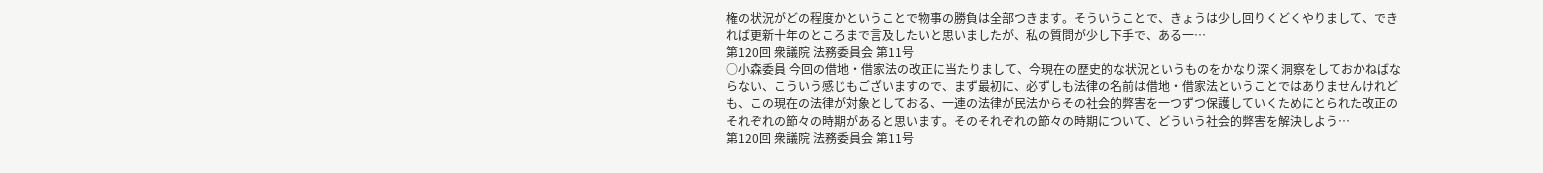権の状況がどの程度かということで物事の勝負は全部つきます。そういうことで、きょうは少し回りくどくやりまして、できれば更新十年のところまで言及したいと思いましたが、私の質問が少し下手で、ある一…
第120回 衆議院 法務委員会 第11号
○小森委員 今回の借地・借家法の改正に当たりまして、今現在の歴史的な状況というものをかなり深く洞察をしておかねばならない、こういう感じもございますので、まず最初に、必ずしも法律の名前は借地・借家法ということではありませんけれども、この現在の法律が対象としておる、一連の法律が民法からその社会的弊害を一つずつ保護していくためにとられた改正のそれぞれの節々の時期があると思います。そのそれぞれの節々の時期について、どういう社会的弊害を解決しよう…
第120回 衆議院 法務委員会 第11号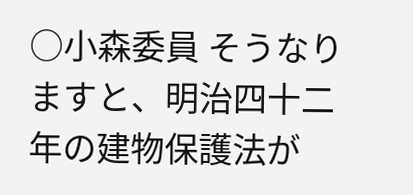○小森委員 そうなりますと、明治四十二年の建物保護法が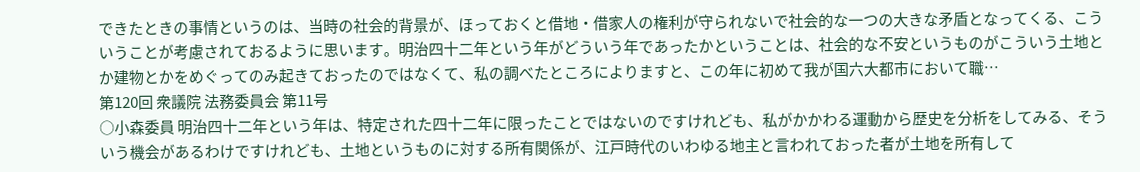できたときの事情というのは、当時の社会的背景が、ほっておくと借地・借家人の権利が守られないで社会的な一つの大きな矛盾となってくる、こういうことが考慮されておるように思います。明治四十二年という年がどういう年であったかということは、社会的な不安というものがこういう土地とか建物とかをめぐってのみ起きておったのではなくて、私の調べたところによりますと、この年に初めて我が国六大都市において職…
第120回 衆議院 法務委員会 第11号
○小森委員 明治四十二年という年は、特定された四十二年に限ったことではないのですけれども、私がかかわる運動から歴史を分析をしてみる、そういう機会があるわけですけれども、土地というものに対する所有関係が、江戸時代のいわゆる地主と言われておった者が土地を所有して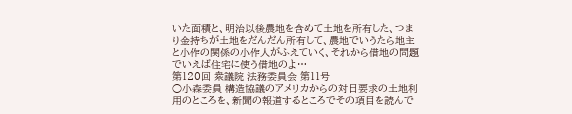いた面積と、明治以後農地を含めて土地を所有した、つまり金持ちが土地をだんだん所有して、農地でいうたら地主と小作の関係の小作人がふえていく、それから借地の問題でいえば住宅に使う借地のよ…
第120回 衆議院 法務委員会 第11号
○小森委員 構造協議のアメリカからの対日要求の土地利用のところを、新聞の報道するところでその項目を読んで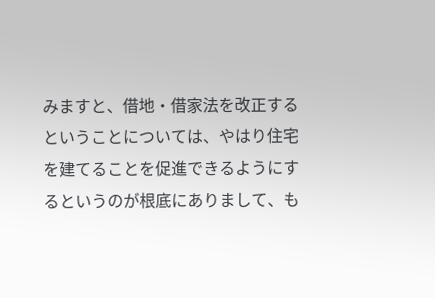みますと、借地・借家法を改正するということについては、やはり住宅を建てることを促進できるようにするというのが根底にありまして、も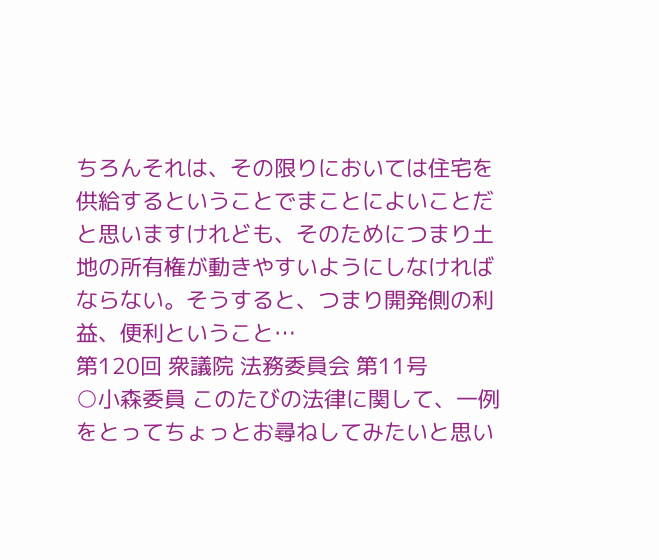ちろんそれは、その限りにおいては住宅を供給するということでまことによいことだと思いますけれども、そのためにつまり土地の所有権が動きやすいようにしなければならない。そうすると、つまり開発側の利益、便利ということ…
第120回 衆議院 法務委員会 第11号
○小森委員 このたびの法律に関して、一例をとってちょっとお尋ねしてみたいと思い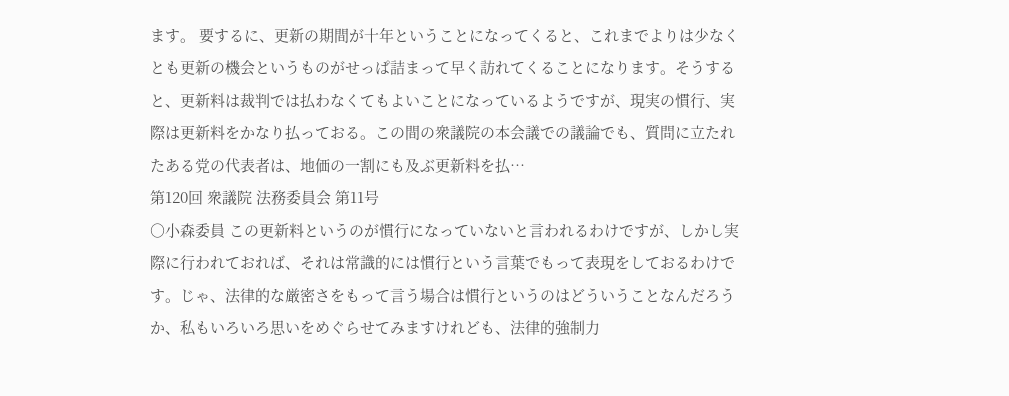ます。 要するに、更新の期間が十年ということになってくると、これまでよりは少なくとも更新の機会というものがせっぱ詰まって早く訪れてくることになります。そうすると、更新料は裁判では払わなくてもよいことになっているようですが、現実の慣行、実際は更新料をかなり払っておる。この間の衆議院の本会議での議論でも、質問に立たれたある党の代表者は、地価の一割にも及ぶ更新料を払…
第120回 衆議院 法務委員会 第11号
○小森委員 この更新料というのが慣行になっていないと言われるわけですが、しかし実際に行われておれば、それは常識的には慣行という言葉でもって表現をしておるわけです。じゃ、法律的な厳密さをもって言う場合は慣行というのはどういうことなんだろうか、私もいろいろ思いをめぐらせてみますけれども、法律的強制力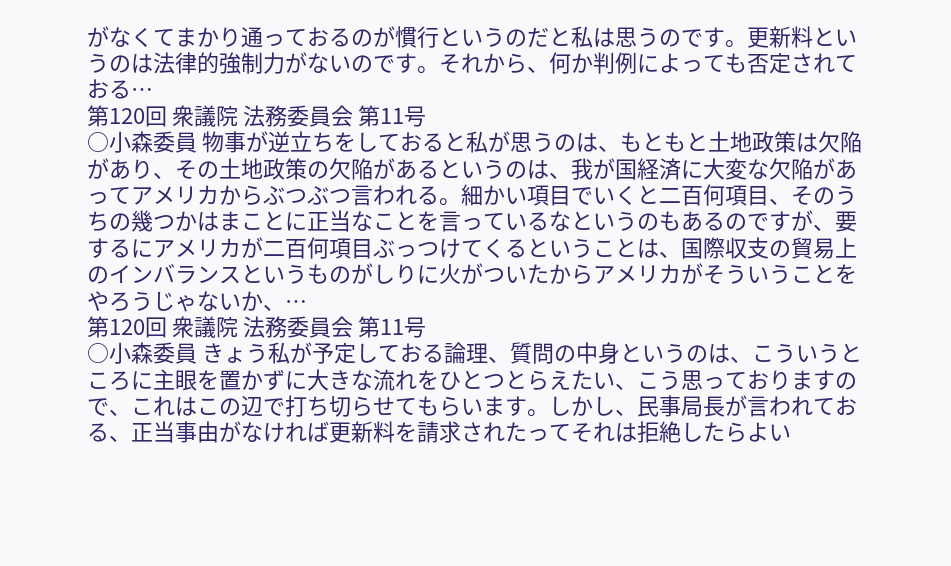がなくてまかり通っておるのが慣行というのだと私は思うのです。更新料というのは法律的強制力がないのです。それから、何か判例によっても否定されておる…
第120回 衆議院 法務委員会 第11号
○小森委員 物事が逆立ちをしておると私が思うのは、もともと土地政策は欠陥があり、その土地政策の欠陥があるというのは、我が国経済に大変な欠陥があってアメリカからぶつぶつ言われる。細かい項目でいくと二百何項目、そのうちの幾つかはまことに正当なことを言っているなというのもあるのですが、要するにアメリカが二百何項目ぶっつけてくるということは、国際収支の貿易上のインバランスというものがしりに火がついたからアメリカがそういうことをやろうじゃないか、…
第120回 衆議院 法務委員会 第11号
○小森委員 きょう私が予定しておる論理、質問の中身というのは、こういうところに主眼を置かずに大きな流れをひとつとらえたい、こう思っておりますので、これはこの辺で打ち切らせてもらいます。しかし、民事局長が言われておる、正当事由がなければ更新料を請求されたってそれは拒絶したらよい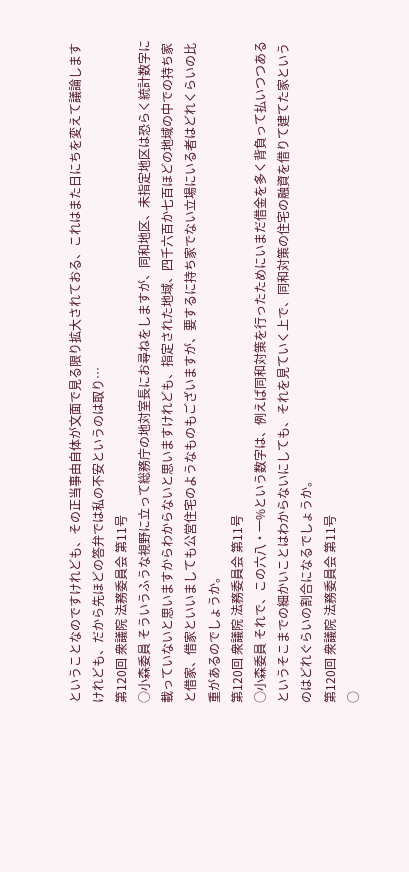ということなのですけれども、その正当事由自体が文面で見る限り拡大されておる、これはまた日にちを変えて議論しますけれども、だから先ほどの答弁では私の不安というのは取り…
第120回 衆議院 法務委員会 第11号
○小森委員 そういうふうな視野に立って総務庁の地対室長にお尋ねをしますが、同和地区、未指定地区は恐らく統計数字に載っていないと思いますからわからないと思いますけれども、指定された地域、四千六百か七百ほどの地域の中での持ち家と借家、借家といいましても公営住宅のようなものもございますが、要するに持ち家でない立場にいる者はどれくらいの比重があるのでしょうか。
第120回 衆議院 法務委員会 第11号
○小森委員 それで、この六八・一%という数字は、例えば同和対策を行ったためにいまだ借金を多く背負って払いつつあるというそこまでの細かいことはわからないにしても、それを見ていく上で、同和対策の住宅の融資を借りて建てた家というのはどれぐらいの割合になるでしょうか。
第120回 衆議院 法務委員会 第11号
○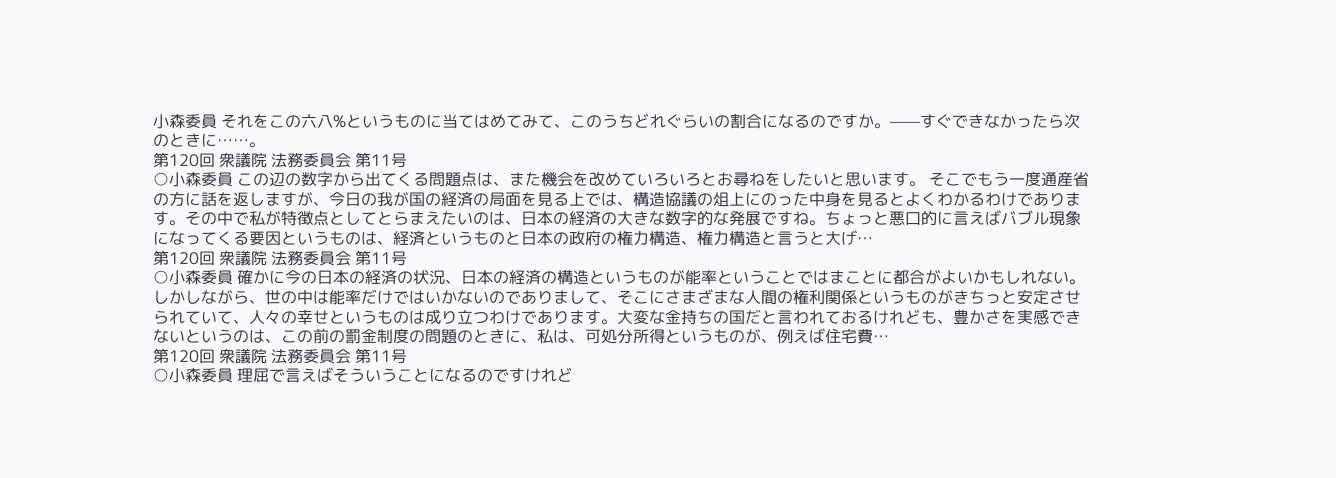小森委員 それをこの六八%というものに当てはめてみて、このうちどれぐらいの割合になるのですか。——すぐできなかったら次のときに……。
第120回 衆議院 法務委員会 第11号
○小森委員 この辺の数字から出てくる問題点は、また機会を改めていろいろとお尋ねをしたいと思います。 そこでもう一度通産省の方に話を返しますが、今日の我が国の経済の局面を見る上では、構造協議の俎上にのった中身を見るとよくわかるわけであります。その中で私が特徴点としてとらまえたいのは、日本の経済の大きな数字的な発展ですね。ちょっと悪口的に言えばバブル現象になってくる要因というものは、経済というものと日本の政府の権力構造、権力構造と言うと大げ…
第120回 衆議院 法務委員会 第11号
○小森委員 確かに今の日本の経済の状況、日本の経済の構造というものが能率ということではまことに都合がよいかもしれない。しかしながら、世の中は能率だけではいかないのでありまして、そこにさまざまな人間の権利関係というものがきちっと安定させられていて、人々の幸せというものは成り立つわけであります。大変な金持ちの国だと言われておるけれども、豊かさを実感できないというのは、この前の罰金制度の問題のときに、私は、可処分所得というものが、例えば住宅費…
第120回 衆議院 法務委員会 第11号
○小森委員 理屈で言えばそういうことになるのですけれど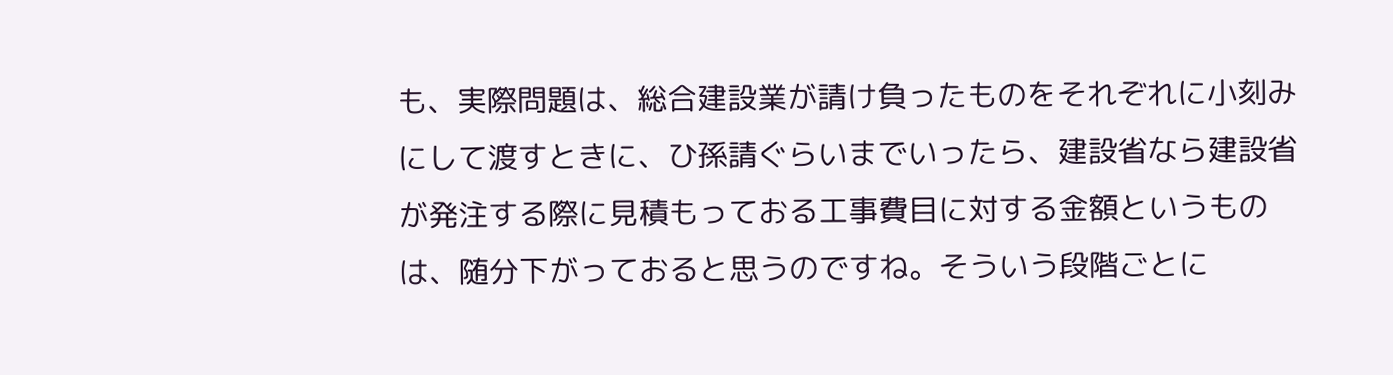も、実際問題は、総合建設業が請け負ったものをそれぞれに小刻みにして渡すときに、ひ孫請ぐらいまでいったら、建設省なら建設省が発注する際に見積もっておる工事費目に対する金額というものは、随分下がっておると思うのですね。そういう段階ごとに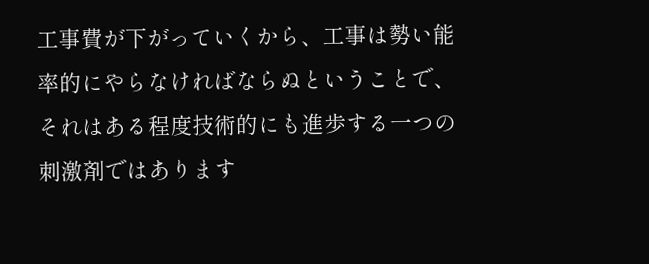工事費が下がっていくから、工事は勢い能率的にやらなければならぬということで、それはある程度技術的にも進歩する一つの刺激剤ではあります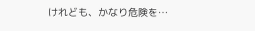けれども、かなり危険を…